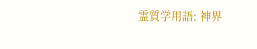霊質学用語: 神界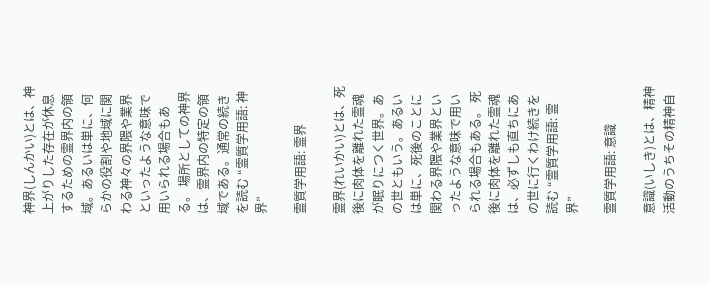神界(しんかい)とは、神上がりした存在が休息するための霊界内の領域。あるいは単に、何らかの役割や地域に関わる神々の界隈や業界といったような意味で用いられる場合もある。 場所としての神界は、霊界内の特定の領域である。通常の続きを読む “霊質学用語: 神界”

霊質学用語: 霊界

霊界(れいかい)とは、死後に肉体を離れた霊魂が眠りにつく世界。あの世ともいう。あるいは単に、死後のことに関わる界隈や業界といったような意味で用いられる場合もある。 死後に肉体を離れた霊魂は、必ずしも直ちにあの世に行くわけ続きを読む “霊質学用語: 霊界”

霊質学用語: 意識

意識(いしき)とは、精神活動のうちその精神自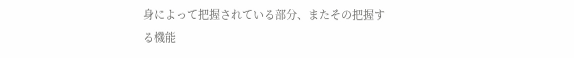身によって把握されている部分、またその把握する機能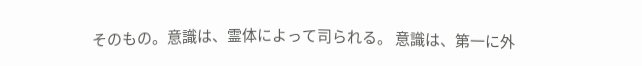そのもの。意識は、霊体によって司られる。 意識は、第一に外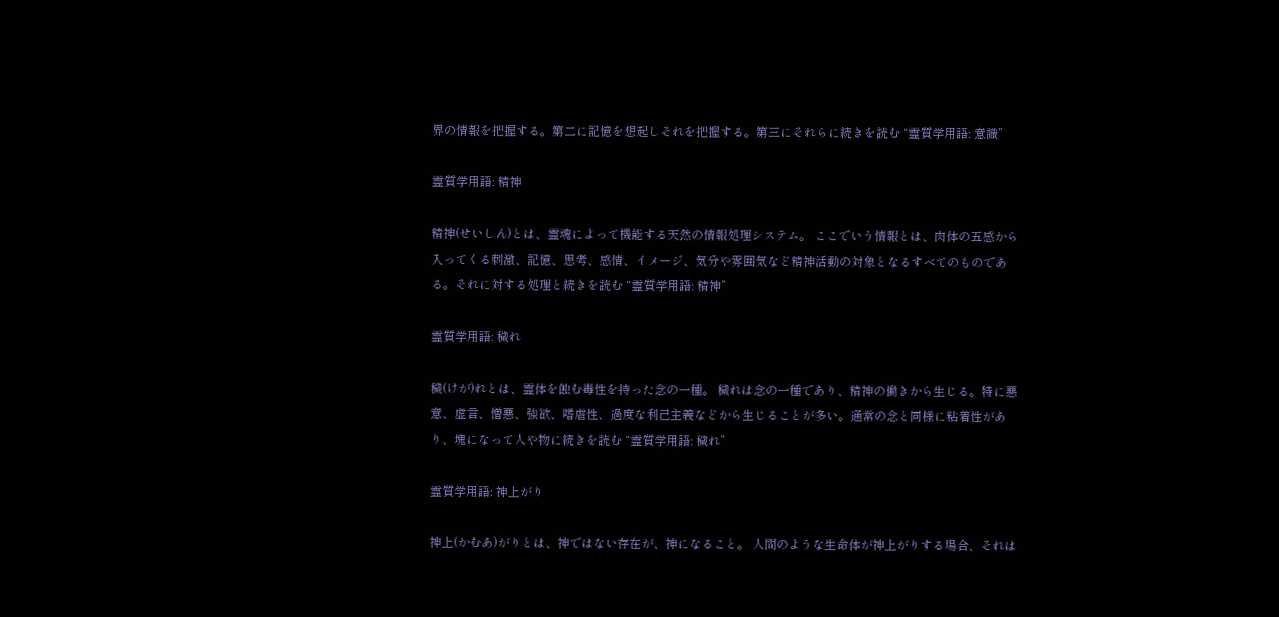界の情報を把握する。第二に記憶を想起しそれを把握する。第三にそれらに続きを読む “霊質学用語: 意識”

霊質学用語: 精神

精神(せいしん)とは、霊魂によって機能する天然の情報処理システム。 ここでいう情報とは、肉体の五感から入ってくる刺激、記憶、思考、感情、イメージ、気分や雰囲気など精神活動の対象となるすべてのものである。それに対する処理と続きを読む “霊質学用語: 精神”

霊質学用語: 穢れ

穢(けが)れとは、霊体を蝕む毒性を持った念の一種。 穢れは念の一種であり、精神の働きから生じる。特に悪意、虚言、憎悪、強欲、嗜虐性、過度な利己主義などから生じることが多い。通常の念と同様に粘着性があり、塊になって人や物に続きを読む “霊質学用語: 穢れ”

霊質学用語: 神上がり

神上(かむあ)がりとは、神ではない存在が、神になること。 人間のような生命体が神上がりする場合、それは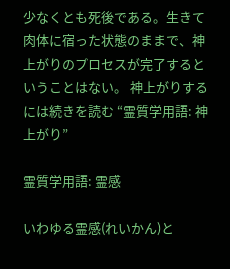少なくとも死後である。生きて肉体に宿った状態のままで、神上がりのプロセスが完了するということはない。 神上がりするには続きを読む “霊質学用語: 神上がり”

霊質学用語: 霊感

いわゆる霊感(れいかん)と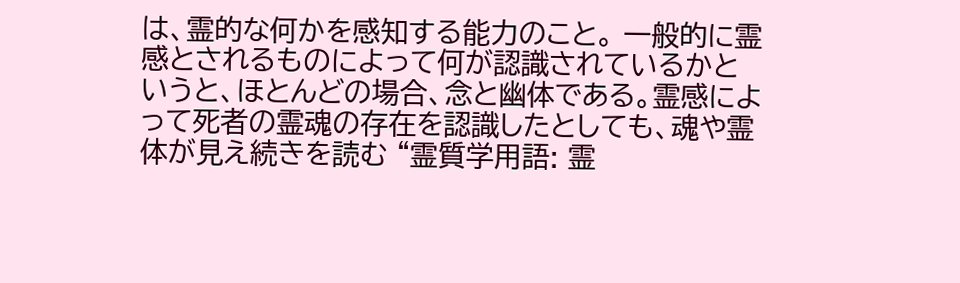は、霊的な何かを感知する能力のこと。 一般的に霊感とされるものによって何が認識されているかというと、ほとんどの場合、念と幽体である。霊感によって死者の霊魂の存在を認識したとしても、魂や霊体が見え続きを読む “霊質学用語: 霊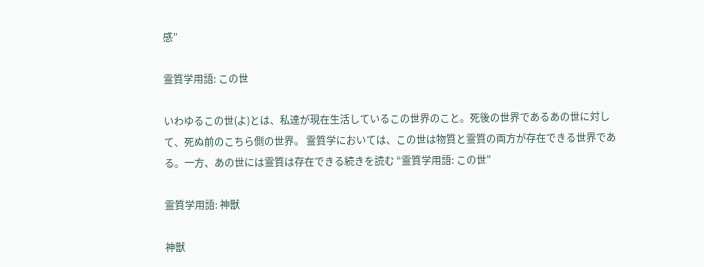感”

霊質学用語: この世

いわゆるこの世(よ)とは、私達が現在生活しているこの世界のこと。死後の世界であるあの世に対して、死ぬ前のこちら側の世界。 霊質学においては、この世は物質と霊質の両方が存在できる世界である。一方、あの世には霊質は存在できる続きを読む “霊質学用語: この世”

霊質学用語: 神獣

神獣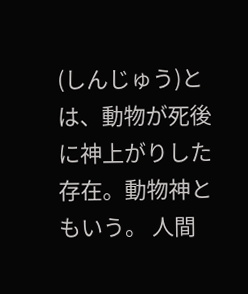(しんじゅう)とは、動物が死後に神上がりした存在。動物神ともいう。 人間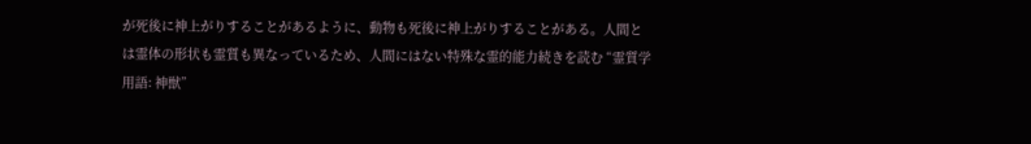が死後に神上がりすることがあるように、動物も死後に神上がりすることがある。人間とは霊体の形状も霊質も異なっているため、人間にはない特殊な霊的能力続きを読む “霊質学用語: 神獣”